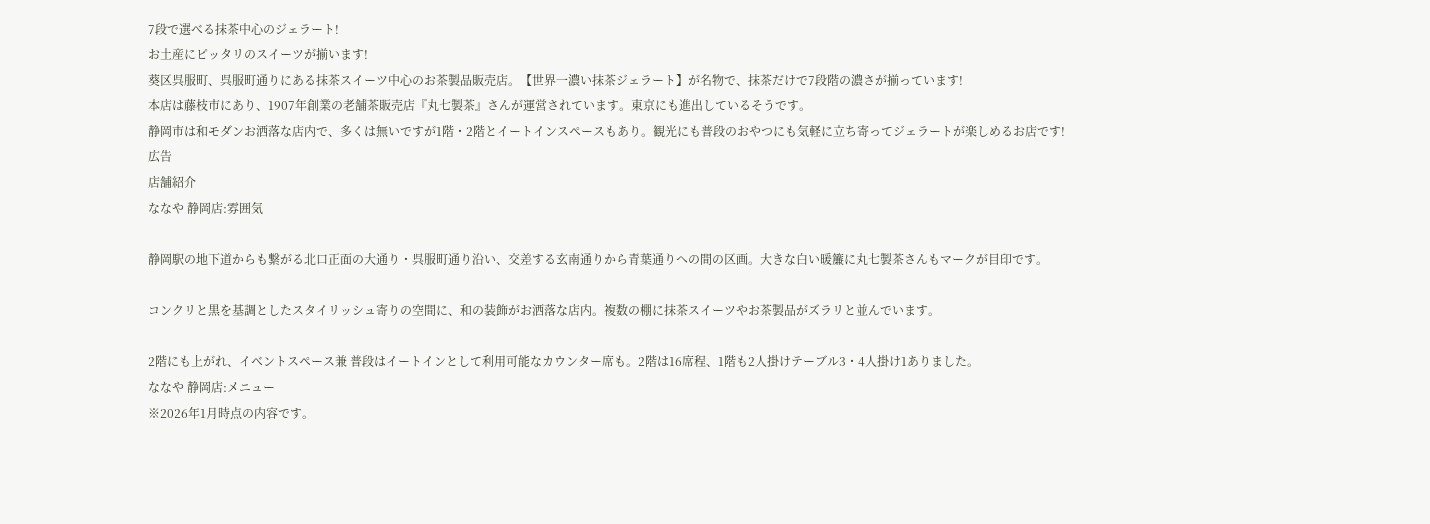7段で選べる抹茶中心のジェラート!
お土産にピッタリのスイーツが揃います!
葵区呉服町、呉服町通りにある抹茶スイーツ中心のお茶製品販売店。【世界一濃い抹茶ジェラート】が名物で、抹茶だけで7段階の濃さが揃っています!
本店は藤枝市にあり、1907年創業の老舗茶販売店『丸七製茶』さんが運営されています。東京にも進出しているそうです。
静岡市は和モダンお洒落な店内で、多くは無いですが1階・2階とイートインスペースもあり。観光にも普段のおやつにも気軽に立ち寄ってジェラートが楽しめるお店です!
広告
店舗紹介
ななや 静岡店:雰囲気

静岡駅の地下道からも繋がる北口正面の大通り・呉服町通り沿い、交差する玄南通りから青葉通りへの間の区画。大きな白い暖簾に丸七製茶さんもマークが目印です。

コンクリと黒を基調としたスタイリッシュ寄りの空間に、和の装飾がお洒落な店内。複数の棚に抹茶スイーツやお茶製品がズラリと並んでいます。

2階にも上がれ、イベントスペース兼 普段はイートインとして利用可能なカウンター席も。2階は16席程、1階も2人掛けテーブル3・4人掛け1ありました。
ななや 静岡店:メニュー
※2026年1月時点の内容です。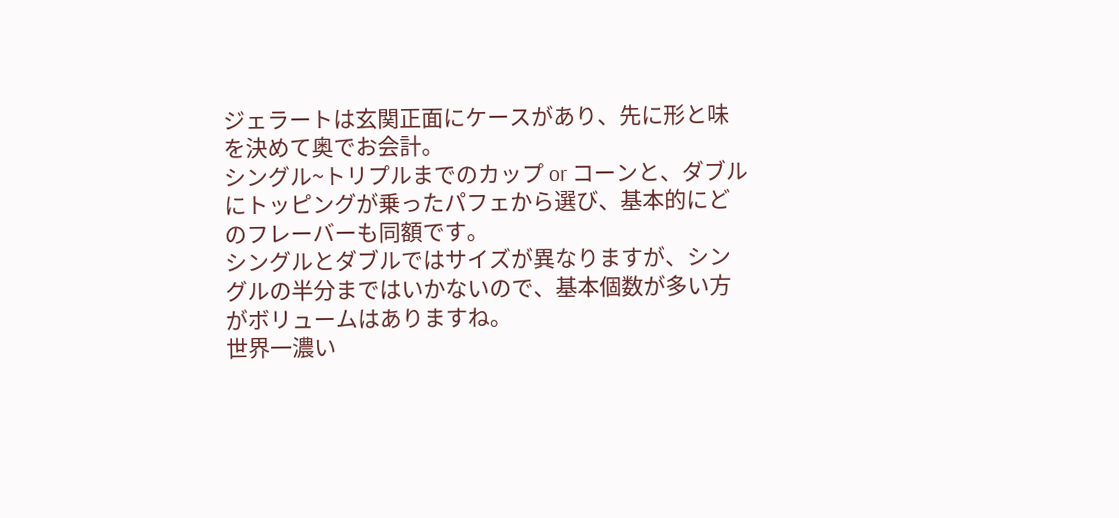ジェラートは玄関正面にケースがあり、先に形と味を決めて奥でお会計。
シングル~トリプルまでのカップ or コーンと、ダブルにトッピングが乗ったパフェから選び、基本的にどのフレーバーも同額です。
シングルとダブルではサイズが異なりますが、シングルの半分まではいかないので、基本個数が多い方がボリュームはありますね。
世界一濃い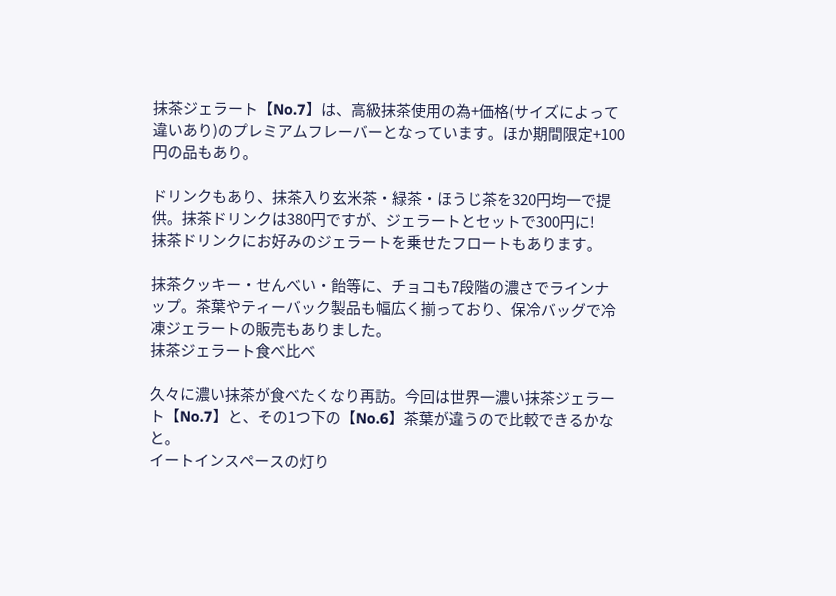抹茶ジェラート【No.7】は、高級抹茶使用の為+価格(サイズによって違いあり)のプレミアムフレーバーとなっています。ほか期間限定+100円の品もあり。

ドリンクもあり、抹茶入り玄米茶・緑茶・ほうじ茶を320円均一で提供。抹茶ドリンクは380円ですが、ジェラートとセットで300円に!
抹茶ドリンクにお好みのジェラートを乗せたフロートもあります。

抹茶クッキー・せんべい・飴等に、チョコも7段階の濃さでラインナップ。茶葉やティーバック製品も幅広く揃っており、保冷バッグで冷凍ジェラートの販売もありました。
抹茶ジェラート食べ比べ

久々に濃い抹茶が食べたくなり再訪。今回は世界一濃い抹茶ジェラート【No.7】と、その1つ下の【No.6】茶葉が違うので比較できるかなと。
イートインスペースの灯り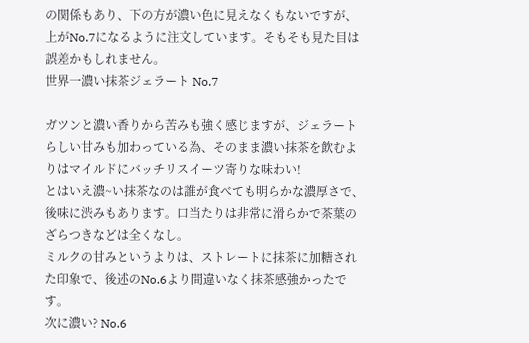の関係もあり、下の方が濃い色に見えなくもないですが、上がNo.7になるように注文しています。そもそも見た目は誤差かもしれません。
世界一濃い抹茶ジェラート No.7

ガツンと濃い香りから苦みも強く感じますが、ジェラートらしい甘みも加わっている為、そのまま濃い抹茶を飲むよりはマイルドにバッチリスイーツ寄りな味わい!
とはいえ濃~い抹茶なのは誰が食べても明らかな濃厚さで、後味に渋みもあります。口当たりは非常に滑らかで茶葉のざらつきなどは全くなし。
ミルクの甘みというよりは、ストレートに抹茶に加糖された印象で、後述のNo.6より間違いなく抹茶感強かったです。
次に濃い? No.6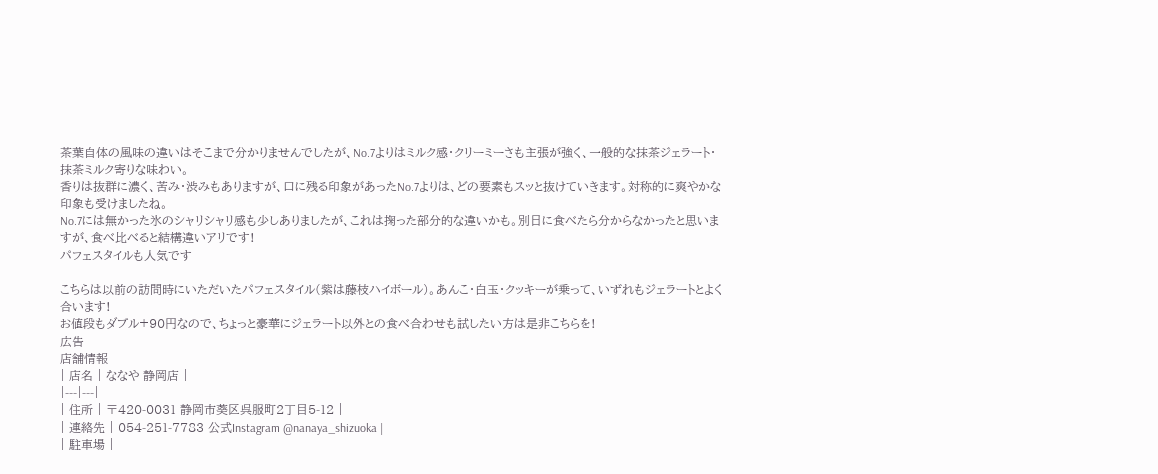茶葉自体の風味の違いはそこまで分かりませんでしたが、No.7よりはミルク感・クリーミーさも主張が強く、一般的な抹茶ジェラート・抹茶ミルク寄りな味わい。
香りは抜群に濃く、苦み・渋みもありますが、口に残る印象があったNo.7よりは、どの要素もスッと抜けていきます。対称的に爽やかな印象も受けましたね。
No.7には無かった氷のシャリシャリ感も少しありましたが、これは掬った部分的な違いかも。別日に食べたら分からなかったと思いますが、食べ比べると結構違いアリです!
パフェスタイルも人気です

こちらは以前の訪問時にいただいたパフェスタイル(紫は藤枝ハイボール)。あんこ・白玉・クッキーが乗って、いずれもジェラートとよく合います!
お値段もダブル+90円なので、ちょっと豪華にジェラート以外との食べ合わせも試したい方は是非こちらを!
広告
店舗情報
| 店名 | ななや 静岡店 |
|---|---|
| 住所 | 〒420-0031 静岡市葵区呉服町2丁目5-12 |
| 連絡先 | 054-251-7783 公式Instagram @nanaya_shizuoka |
| 駐車場 |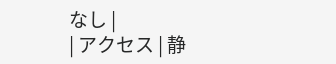なし |
| アクセス | 静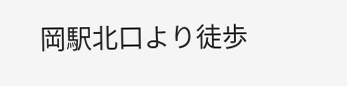岡駅北口より徒歩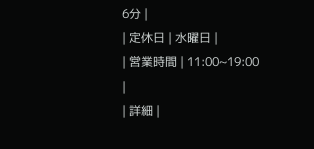6分 |
| 定休日 | 水曜日 |
| 営業時間 | 11:00~19:00 |
| 詳細 |